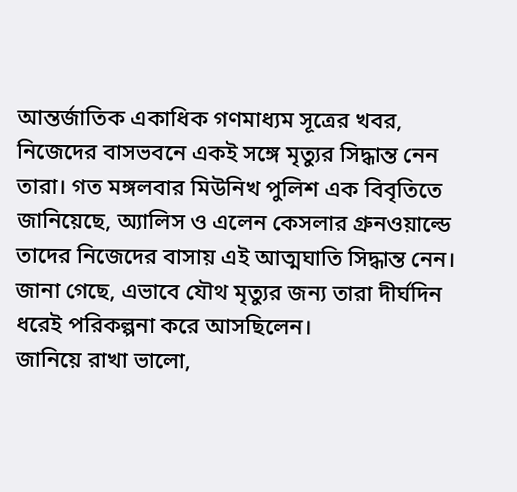আন্তর্জাতিক একাধিক গণমাধ্যম সূত্রের খবর, নিজেদের বাসভবনে একই সঙ্গে মৃত্যুর সিদ্ধান্ত নেন তারা। গত মঙ্গলবার মিউনিখ পুলিশ এক বিবৃতিতে জানিয়েছে, অ্যালিস ও এলেন কেসলার গ্রুনওয়াল্ডে তাদের নিজেদের বাসায় এই আত্মঘাতি সিদ্ধান্ত নেন। জানা গেছে, এভাবে যৌথ মৃত্যুর জন্য তারা দীর্ঘদিন ধরেই পরিকল্পনা করে আসছিলেন।
জানিয়ে রাখা ভালো,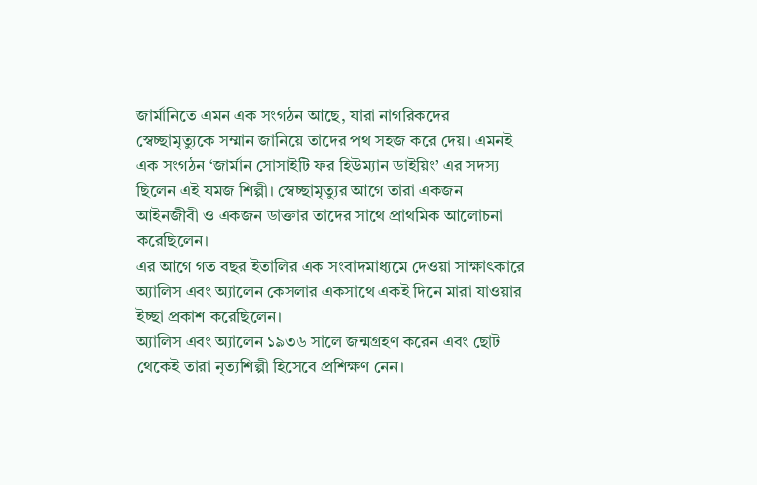জার্মানিতে এমন এক সংগঠন আছে, যারা নাগরিকদের স্বেচ্ছামৃত্যুকে সম্মান জানিয়ে তাদের পথ সহজ করে দেয়। এমনই এক সংগঠন ‘জার্মান সোসাইটি ফর হিউম্যান ডাইয়িং’ এর সদস্য ছিলেন এই যমজ শিল্পী। স্বেচ্ছামৃত্যুর আগে তারা একজন আইনজীবী ও একজন ডাক্তার তাদের সাথে প্রাথমিক আলোচনা করেছিলেন।
এর আগে গত বছর ইতালির এক সংবাদমাধ্যমে দেওয়া সাক্ষাৎকারে অ্যালিস এবং অ্যালেন কেসলার একসাথে একই দিনে মারা যাওয়ার ইচ্ছা প্রকাশ করেছিলেন।
অ্যালিস এবং অ্যালেন ১৯৩৬ সালে জন্মগ্রহণ করেন এবং ছোট থেকেই তারা নৃত্যশিল্পী হিসেবে প্রশিক্ষণ নেন।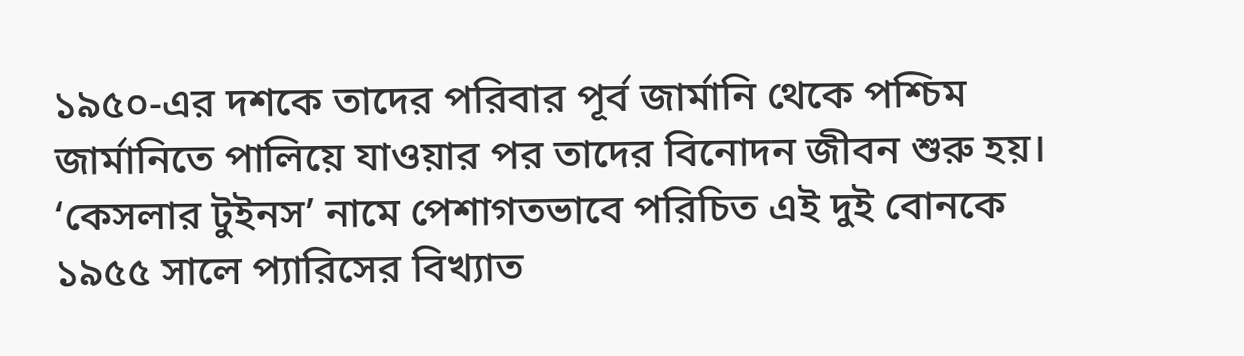১৯৫০-এর দশকে তাদের পরিবার পূর্ব জার্মানি থেকে পশ্চিম জার্মানিতে পালিয়ে যাওয়ার পর তাদের বিনোদন জীবন শুরু হয়।
‘কেসলার টুইনস’ নামে পেশাগতভাবে পরিচিত এই দুই বোনকে ১৯৫৫ সালে প্যারিসের বিখ্যাত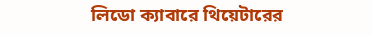লিডো ক্যাবারে থিয়েটারের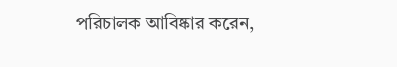পরিচালক আবিষ্কার করেন,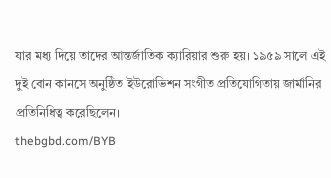যার মধ্য দিয়ে তাদের আন্তর্জাতিক ক্যারিয়ার শুরু হয়। ১৯৫৯ সালে এই দুই বোন কানসে অনুষ্ঠিত ইউরোভিশন সংগীত প্রতিযোগিতায় জার্মানির প্রতিনিধিত্ব করেছিলেন।
thebgbd.com/BYB